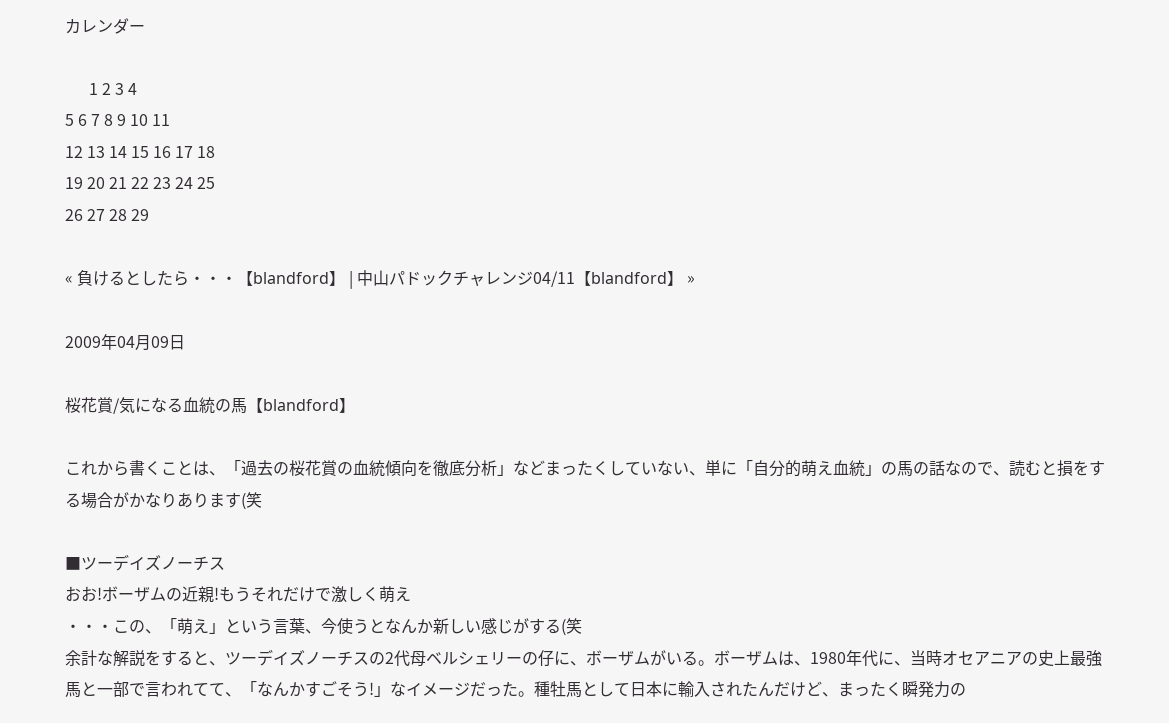カレンダー

      1 2 3 4
5 6 7 8 9 10 11
12 13 14 15 16 17 18
19 20 21 22 23 24 25
26 27 28 29

« 負けるとしたら・・・【blandford】 | 中山パドックチャレンジ04/11【blandford】 »

2009年04月09日

桜花賞/気になる血統の馬【blandford】

これから書くことは、「過去の桜花賞の血統傾向を徹底分析」などまったくしていない、単に「自分的萌え血統」の馬の話なので、読むと損をする場合がかなりあります(笑

■ツーデイズノーチス
おお!ボーザムの近親!もうそれだけで激しく萌え
・・・この、「萌え」という言葉、今使うとなんか新しい感じがする(笑
余計な解説をすると、ツーデイズノーチスの2代母ベルシェリーの仔に、ボーザムがいる。ボーザムは、1980年代に、当時オセアニアの史上最強馬と一部で言われてて、「なんかすごそう!」なイメージだった。種牡馬として日本に輸入されたんだけど、まったく瞬発力の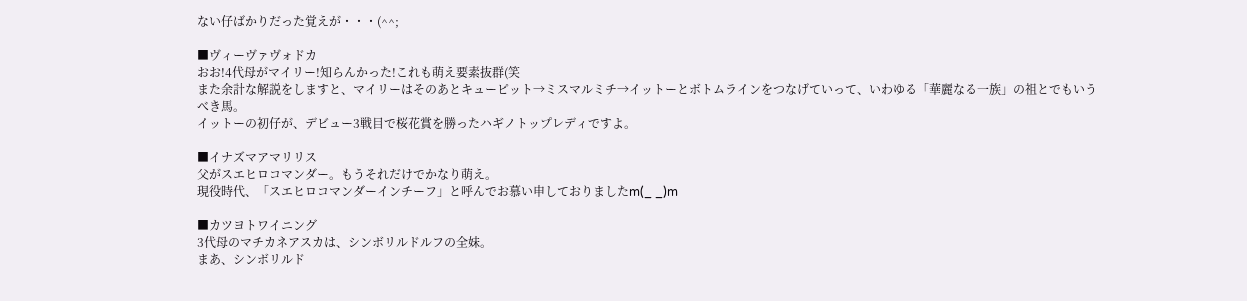ない仔ばかりだった覚えが・・・(^^;

■ヴィーヴァヴォドカ
おお!4代母がマイリー!知らんかった!これも萌え要素抜群(笑
また余計な解説をしますと、マイリーはそのあとキューピット→ミスマルミチ→イットーとボトムラインをつなげていって、いわゆる「華麗なる一族」の祖とでもいうべき馬。
イットーの初仔が、デビュー3戦目で桜花賞を勝ったハギノトップレディですよ。

■イナズマアマリリス
父がスエヒロコマンダー。もうそれだけでかなり萌え。
現役時代、「スエヒロコマンダーインチーフ」と呼んでお慕い申しておりましたm(_ _)m

■カツヨトワイニング
3代母のマチカネアスカは、シンボリルドルフの全妹。
まあ、シンボリルド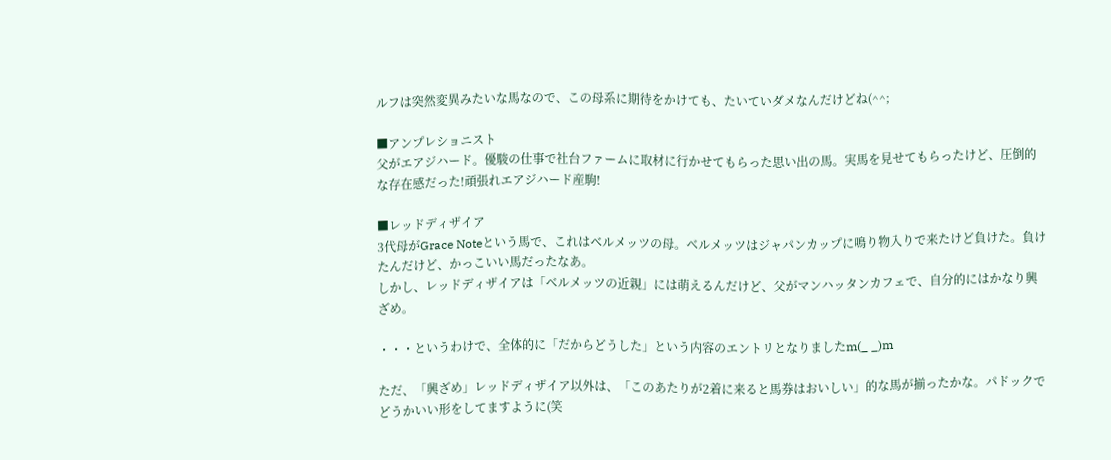ルフは突然変異みたいな馬なので、この母系に期待をかけても、たいていダメなんだけどね(^^;

■アンプレショニスト
父がエアジハード。優駿の仕事で社台ファームに取材に行かせてもらった思い出の馬。実馬を見せてもらったけど、圧倒的な存在感だった!頑張れエアジハード産駒!

■レッドディザイア
3代母がGrace Noteという馬で、これはベルメッツの母。ベルメッツはジャパンカップに鳴り物入りで来たけど負けた。負けたんだけど、かっこいい馬だったなあ。
しかし、レッドディザイアは「ベルメッツの近親」には萌えるんだけど、父がマンハッタンカフェで、自分的にはかなり興ざめ。

・・・というわけで、全体的に「だからどうした」という内容のエントリとなりましたm(_ _)m

ただ、「興ざめ」レッドディザイア以外は、「このあたりが2着に来ると馬券はおいしい」的な馬が揃ったかな。パドックでどうかいい形をしてますように(笑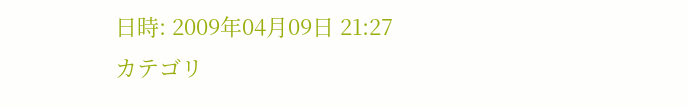日時: 2009年04月09日 21:27
カテゴリ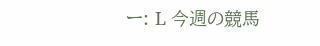ー: L 今週の競馬